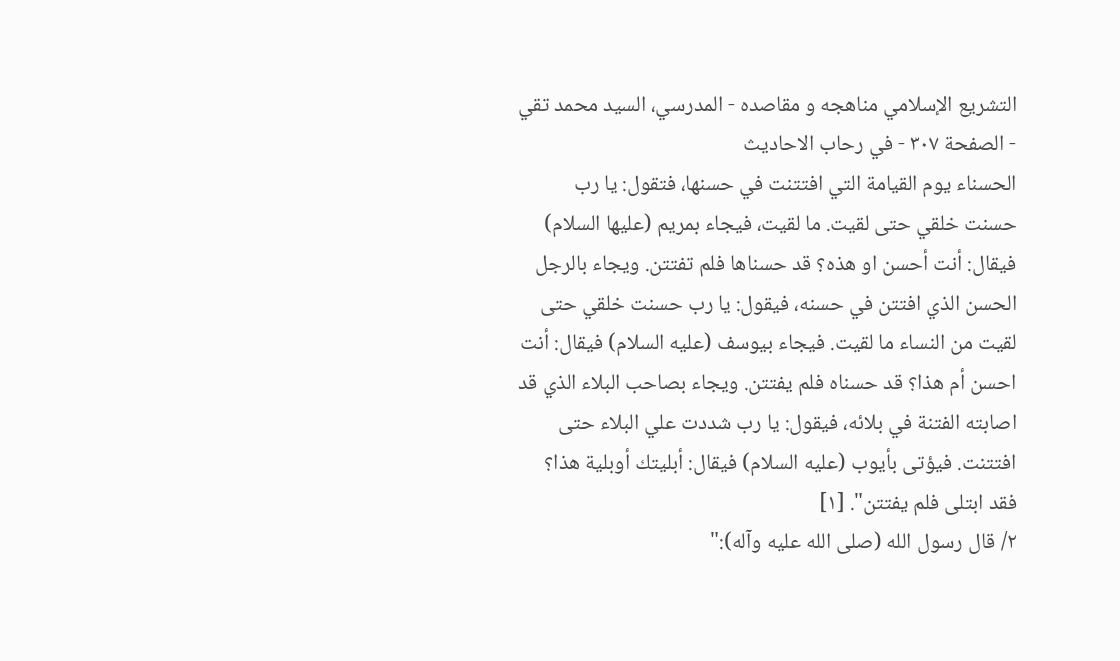التشريع الإسلامي مناهجه و مقاصده - المدرسي، السيد محمد تقي - الصفحة ٣٠٧ - في رحاب الاحاديث
الحسناء يوم القيامة التي افتتنت في حسنها، فتقول: يا رب حسنت خلقي حتى لقيت. ما لقيت، فيجاء بمريم (عليها السلام) فيقال: أنت أحسن او هذه؟ قد حسناها فلم تفتتن. ويجاء بالرجل الحسن الذي افتتن في حسنه، فيقول: يا رب حسنت خلقي حتى لقيت من النساء ما لقيت. فيجاء بيوسف (عليه السلام) فيقال: أنت احسن أم هذا؟ قد حسناه فلم يفتتن. ويجاء بصاحب البلاء الذي قد اصابته الفتنة في بلائه، فيقول: يا رب شددت علي البلاء حتى افتتنت. فيؤتى بأيوب (عليه السلام) فيقال: أبليتك أوبلية هذا؟ فقد ابتلى فلم يفتتن". [١]
٢/ قال رسول الله (صلى الله عليه وآله):"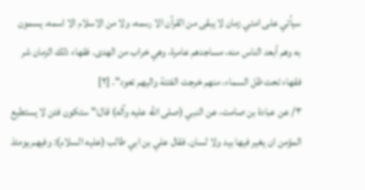سيأتي على امتي زمان لا يبقى من القرآن الا رسمه، ولا من الاسلام الا اسمه، يسمون به وهم أبعد الناس منه، مساجدهم عامرة، وهي خراب من الهدى. فقهاء ذلك الزمان شر فقهاء تحت ظل السماء، منهم خرجت الفتنة واليهم تعود". [٢]
٣/ عن عبادة بن صامت، عن النبي (صلى الله عليه وآله) قال:" ستكون فتن لا يستطيع المؤمن ان يغير فيها بيد ولا لسان. فقال علي بن ابي طالب (عليه السلام): وفيهم يومئذ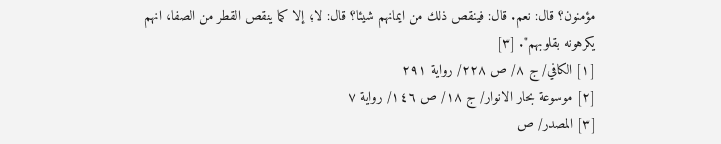مؤمنون؟ قال: نعم. قال: فينقص ذلك من ايمانهم شيئا؟ قال: لا؛ إلا كما ينقص القطر من الصفا، انهم يكرهونه بقلوبهم". [٣]
[١] الكافي/ ج ٨/ ص ٢٢٨/ رواية ٢٩١
[٢] موسوعة بحار الانوار/ ج ١٨/ ص ١٤٦/ رواية ٧
[٣] المصدر/ ص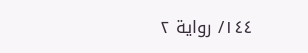١٤٤/ رواية ٢